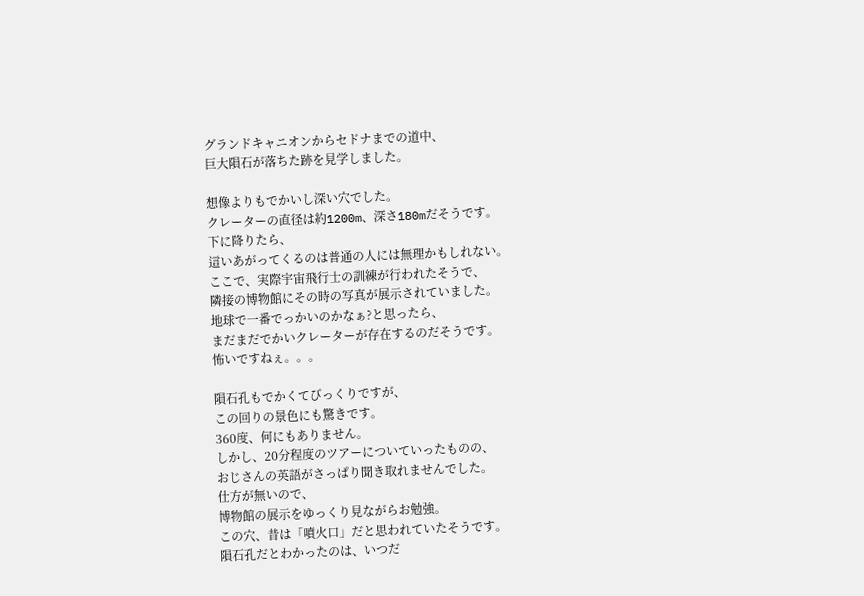グランドキャニオンからセドナまでの道中、
巨大隕石が落ちた跡を見学しました。

想像よりもでかいし深い穴でした。
クレーターの直径は約1200m、深さ180mだそうです。
下に降りたら、
這いあがってくるのは普通の人には無理かもしれない。
ここで、実際宇宙飛行士の訓練が行われたそうで、
隣接の博物館にその時の写真が展示されていました。
地球で一番でっかいのかなぁ?と思ったら、
まだまだでかいクレーターが存在するのだそうです。
怖いですねぇ。。。

隕石孔もでかくてびっくりですが、
この回りの景色にも驚きです。
360度、何にもありません。
しかし、20分程度のツアーについていったものの、
おじさんの英語がさっぱり聞き取れませんでした。
仕方が無いので、
博物館の展示をゆっくり見ながらお勉強。
この穴、昔は「噴火口」だと思われていたそうです。
隕石孔だとわかったのは、いつだ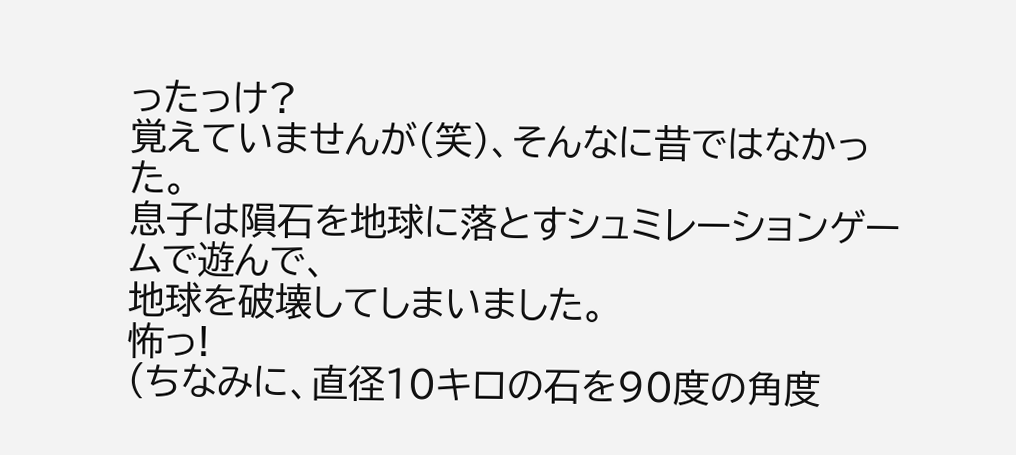ったっけ?
覚えていませんが(笑)、そんなに昔ではなかった。
息子は隕石を地球に落とすシュミレーションゲームで遊んで、
地球を破壊してしまいました。
怖っ!
(ちなみに、直径10キロの石を90度の角度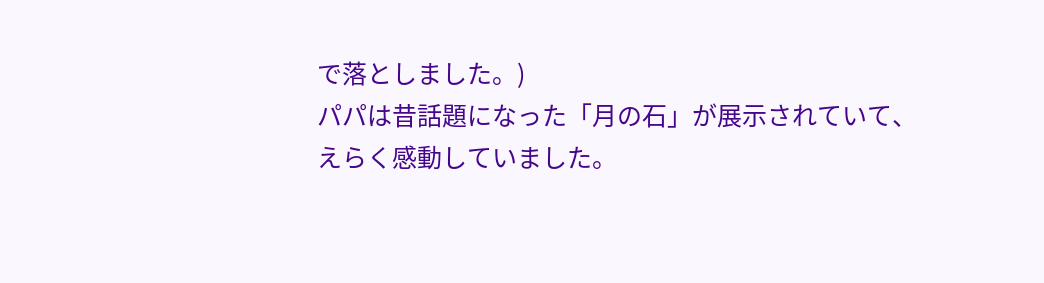で落としました。)
パパは昔話題になった「月の石」が展示されていて、
えらく感動していました。